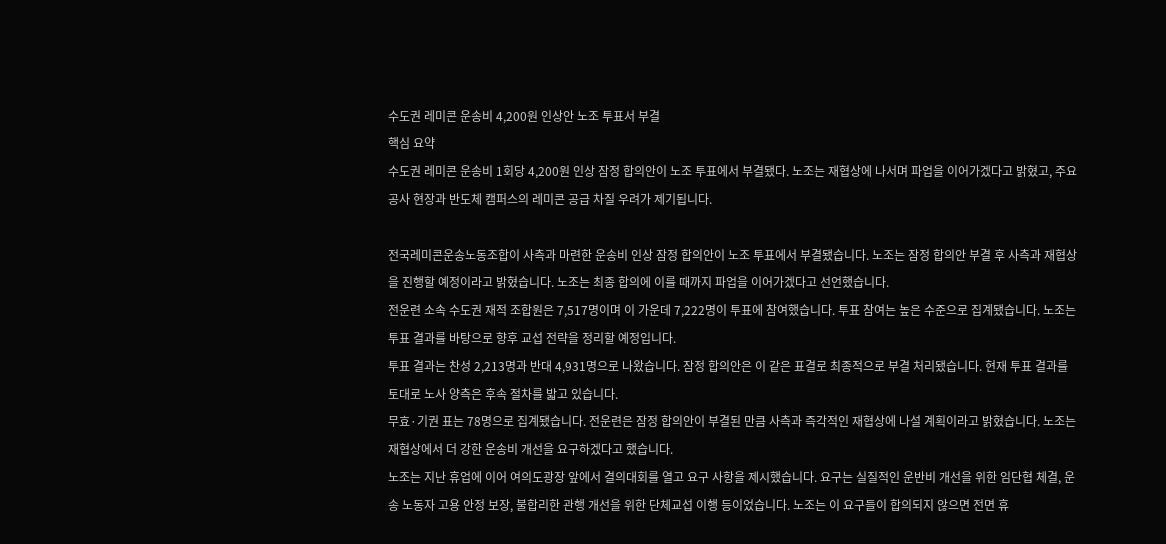수도권 레미콘 운송비 4,200원 인상안 노조 투표서 부결
핵심 요약
수도권 레미콘 운송비 1회당 4,200원 인상 잠정 합의안이 노조 투표에서 부결됐다. 노조는 재협상에 나서며 파업을 이어가겠다고 밝혔고, 주요 공사 현장과 반도체 캠퍼스의 레미콘 공급 차질 우려가 제기됩니다.

전국레미콘운송노동조합이 사측과 마련한 운송비 인상 잠정 합의안이 노조 투표에서 부결됐습니다. 노조는 잠정 합의안 부결 후 사측과 재협상을 진행할 예정이라고 밝혔습니다. 노조는 최종 합의에 이를 때까지 파업을 이어가겠다고 선언했습니다.
전운련 소속 수도권 재적 조합원은 7,517명이며 이 가운데 7,222명이 투표에 참여했습니다. 투표 참여는 높은 수준으로 집계됐습니다. 노조는 투표 결과를 바탕으로 향후 교섭 전략을 정리할 예정입니다.
투표 결과는 찬성 2,213명과 반대 4,931명으로 나왔습니다. 잠정 합의안은 이 같은 표결로 최종적으로 부결 처리됐습니다. 현재 투표 결과를 토대로 노사 양측은 후속 절차를 밟고 있습니다.
무효·기권 표는 78명으로 집계됐습니다. 전운련은 잠정 합의안이 부결된 만큼 사측과 즉각적인 재협상에 나설 계획이라고 밝혔습니다. 노조는 재협상에서 더 강한 운송비 개선을 요구하겠다고 했습니다.
노조는 지난 휴업에 이어 여의도광장 앞에서 결의대회를 열고 요구 사항을 제시했습니다. 요구는 실질적인 운반비 개선을 위한 임단협 체결, 운송 노동자 고용 안정 보장, 불합리한 관행 개선을 위한 단체교섭 이행 등이었습니다. 노조는 이 요구들이 합의되지 않으면 전면 휴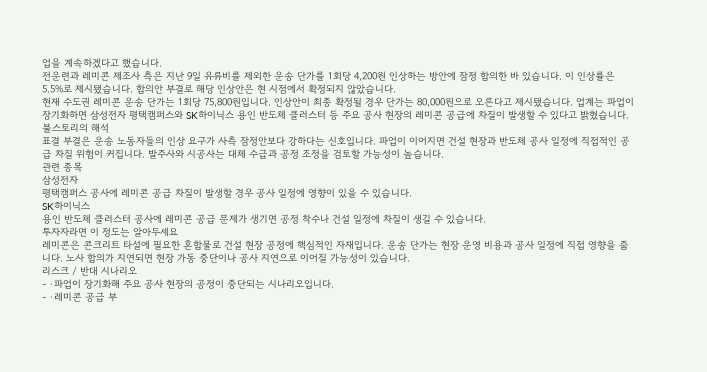업을 계속하겠다고 했습니다.
전운련과 레미콘 제조사 측은 지난 9일 유류비를 제외한 운송 단가를 1회당 4,200원 인상하는 방안에 잠정 합의한 바 있습니다. 이 인상률은 5.5%로 제시됐습니다. 합의안 부결로 해당 인상안은 현 시점에서 확정되지 않았습니다.
현재 수도권 레미콘 운송 단가는 1회당 75,800원입니다. 인상안이 최종 확정될 경우 단가는 80,000원으로 오른다고 제시됐습니다. 업계는 파업이 장기화하면 삼성전자 평택캠퍼스와 SK하이닉스 용인 반도체 클러스터 등 주요 공사 현장의 레미콘 공급에 차질이 발생할 수 있다고 밝혔습니다.
불스토리의 해석
표결 부결은 운송 노동자들의 인상 요구가 사측 잠정안보다 강하다는 신호입니다. 파업이 이어지면 건설 현장과 반도체 공사 일정에 직접적인 공급 차질 위험이 커집니다. 발주사와 시공사는 대체 수급과 공정 조정을 검토할 가능성이 높습니다.
관련 종목
삼성전자
평택캠퍼스 공사에 레미콘 공급 차질이 발생할 경우 공사 일정에 영향이 있을 수 있습니다.
SK하이닉스
용인 반도체 클러스터 공사에 레미콘 공급 문제가 생기면 공정 착수나 건설 일정에 차질이 생길 수 있습니다.
투자자라면 이 정도는 알아두세요
레미콘은 콘크리트 타설에 필요한 혼합물로 건설 현장 공정에 핵심적인 자재입니다. 운송 단가는 현장 운영 비용과 공사 일정에 직접 영향을 줍니다. 노사 합의가 지연되면 현장 가동 중단이나 공사 지연으로 이어질 가능성이 있습니다.
리스크 / 반대 시나리오
- ·파업이 장기화해 주요 공사 현장의 공정이 중단되는 시나리오입니다.
- ·레미콘 공급 부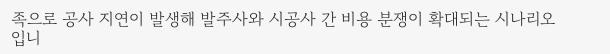족으로 공사 지연이 발생해 발주사와 시공사 간 비용 분쟁이 확대되는 시나리오입니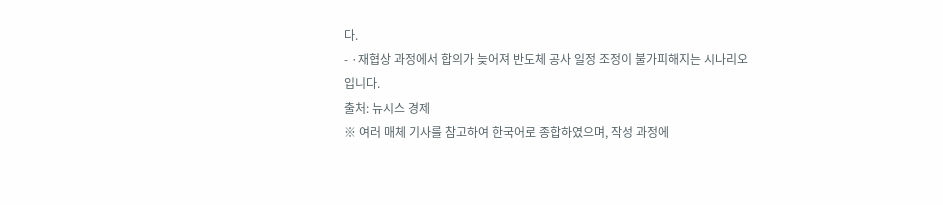다.
- ·재협상 과정에서 합의가 늦어져 반도체 공사 일정 조정이 불가피해지는 시나리오입니다.
출처: 뉴시스 경제
※ 여러 매체 기사를 참고하여 한국어로 종합하였으며, 작성 과정에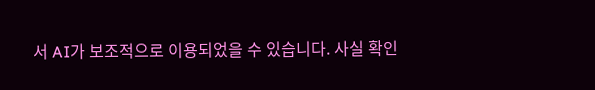서 AI가 보조적으로 이용되었을 수 있습니다. 사실 확인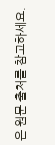은 원문 출처를 참고하세요.